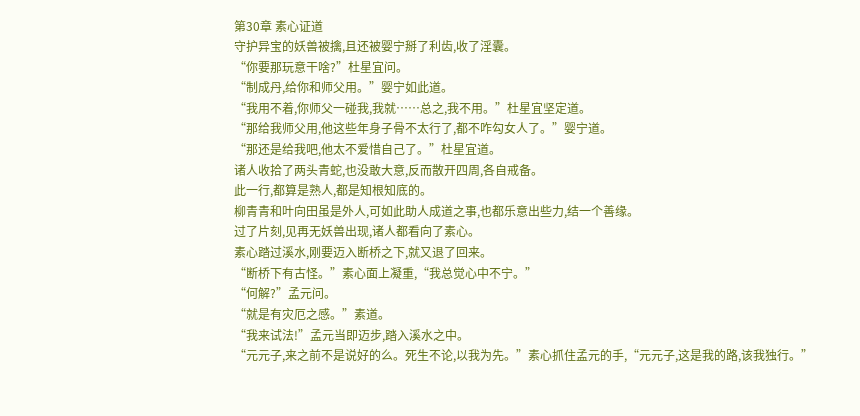第30章 素心证道
守护异宝的妖兽被擒,且还被婴宁掰了利齿,收了淫囊。
“你要那玩意干啥?”杜星宜问。
“制成丹,给你和师父用。”婴宁如此道。
“我用不着,你师父一碰我,我就……总之,我不用。”杜星宜坚定道。
“那给我师父用,他这些年身子骨不太行了,都不咋勾女人了。”婴宁道。
“那还是给我吧,他太不爱惜自己了。”杜星宜道。
诸人收拾了两头青蛇,也没敢大意,反而散开四周,各自戒备。
此一行,都算是熟人,都是知根知底的。
柳青青和叶向田虽是外人,可如此助人成道之事,也都乐意出些力,结一个善缘。
过了片刻,见再无妖兽出现,诸人都看向了素心。
素心踏过溪水,刚要迈入断桥之下,就又退了回来。
“断桥下有古怪。”素心面上凝重,“我总觉心中不宁。”
“何解?”孟元问。
“就是有灾厄之感。”素道。
“我来试法!”孟元当即迈步,踏入溪水之中。
“元元子,来之前不是说好的么。死生不论,以我为先。”素心抓住孟元的手,“元元子,这是我的路,该我独行。”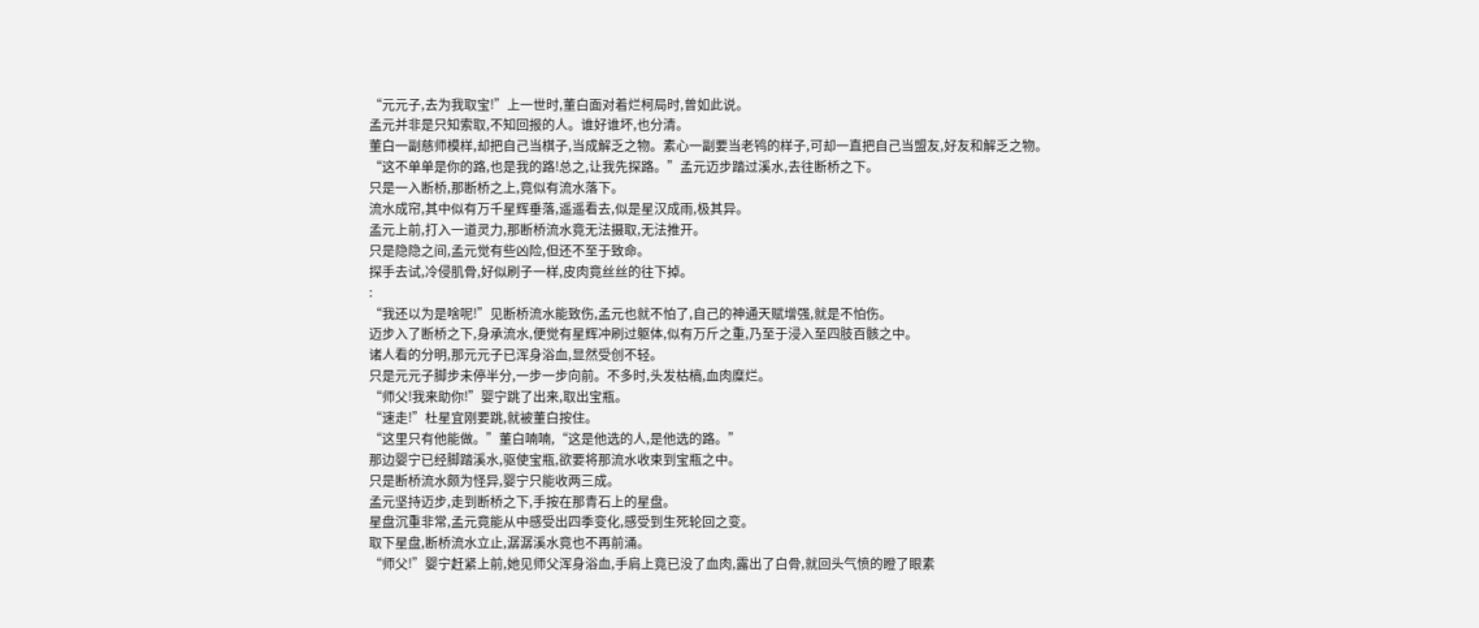“元元子,去为我取宝!”上一世时,董白面对着烂柯局时,曾如此说。
孟元并非是只知索取,不知回报的人。谁好谁坏,也分清。
董白一副慈师模样,却把自己当棋子,当成解乏之物。素心一副要当老鸨的样子,可却一直把自己当盟友,好友和解乏之物。
“这不单单是你的路,也是我的路!总之,让我先探路。”孟元迈步踏过溪水,去往断桥之下。
只是一入断桥,那断桥之上,竟似有流水落下。
流水成帘,其中似有万千星辉垂落,遥遥看去,似是星汉成雨,极其异。
孟元上前,打入一道灵力,那断桥流水竟无法摄取,无法推开。
只是隐隐之间,孟元觉有些凶险,但还不至于致命。
探手去试,冷侵肌骨,好似刷子一样,皮肉竟丝丝的往下掉。
:
“我还以为是啥呢!”见断桥流水能致伤,孟元也就不怕了,自己的神通天赋增强,就是不怕伤。
迈步入了断桥之下,身承流水,便觉有星辉冲刷过躯体,似有万斤之重,乃至于浸入至四肢百骸之中。
诸人看的分明,那元元子已浑身浴血,显然受创不轻。
只是元元子脚步未停半分,一步一步向前。不多时,头发枯槁,血肉糜烂。
“师父!我来助你!”婴宁跳了出来,取出宝瓶。
“速走!”杜星宜刚要跳,就被董白按住。
“这里只有他能做。”董白喃喃,“这是他选的人,是他选的路。”
那边婴宁已经脚踏溪水,驱使宝瓶,欲要将那流水收束到宝瓶之中。
只是断桥流水颇为怪异,婴宁只能收两三成。
孟元坚持迈步,走到断桥之下,手按在那青石上的星盘。
星盘沉重非常,孟元竟能从中感受出四季变化,感受到生死轮回之变。
取下星盘,断桥流水立止,潺潺溪水竟也不再前涌。
“师父!”婴宁赶紧上前,她见师父浑身浴血,手肩上竟已没了血肉,露出了白骨,就回头气愤的瞪了眼素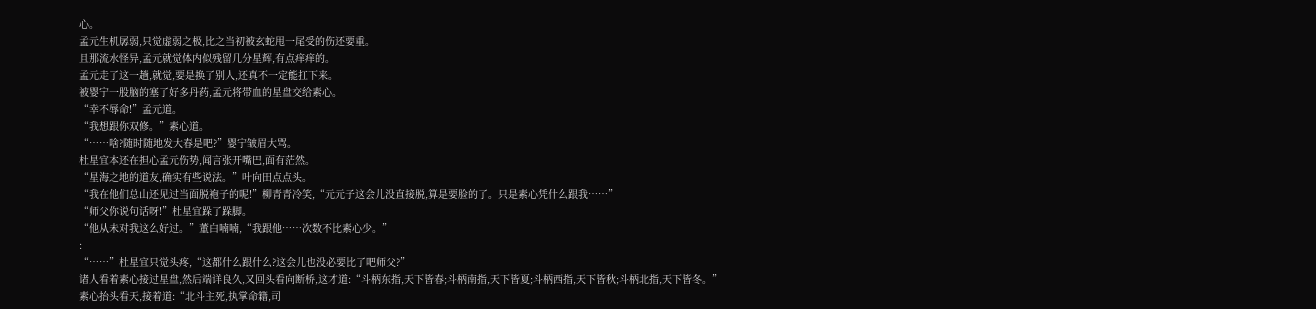心。
孟元生机孱弱,只觉虚弱之极,比之当初被玄蛇甩一尾受的伤还要重。
且那流水怪异,孟元就觉体内似残留几分星辉,有点痒痒的。
孟元走了这一趟,就觉,要是换了别人,还真不一定能扛下来。
被婴宁一股脑的塞了好多丹药,孟元将带血的星盘交给素心。
“幸不辱命!”孟元道。
“我想跟你双修。”素心道。
“……啥?随时随地发大春是吧?”婴宁皱眉大骂。
杜星宜本还在担心孟元伤势,闻言张开嘴巴,面有茫然。
“星海之地的道友,确实有些说法。”叶向田点点头。
“我在他们总山还见过当面脱袍子的呢!”柳青青冷笑,“元元子这会儿没直接脱,算是要脸的了。只是素心凭什么跟我……”
“师父你说句话呀!”杜星宜跺了跺脚。
“他从未对我这么好过。”董白喃喃,“我跟他……次数不比素心少。”
:
“……”杜星宜只觉头疼,“这都什么跟什么?这会儿也没必要比了吧师父?”
诸人看着素心接过星盘,然后端详良久,又回头看向断桥,这才道:“斗柄东指,天下皆春;斗柄南指,天下皆夏;斗柄西指,天下皆秋;斗柄北指,天下皆冬。”
素心抬头看天,接着道:“北斗主死,执掌命籍,司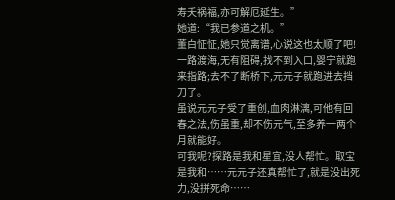寿夭祸福,亦可解厄延生。”
她道:“我已参道之机。”
董白怔怔,她只觉离谱,心说这也太顺了吧!一路渡海,无有阻碍,找不到入口,婴宁就跑来指路;去不了断桥下,元元子就跑进去挡刀了。
虽说元元子受了重创,血肉淋漓,可他有回春之法,伤虽重,却不伤元气,至多养一两个月就能好。
可我呢?探路是我和星宜,没人帮忙。取宝是我和……元元子还真帮忙了,就是没出死力,没拼死命……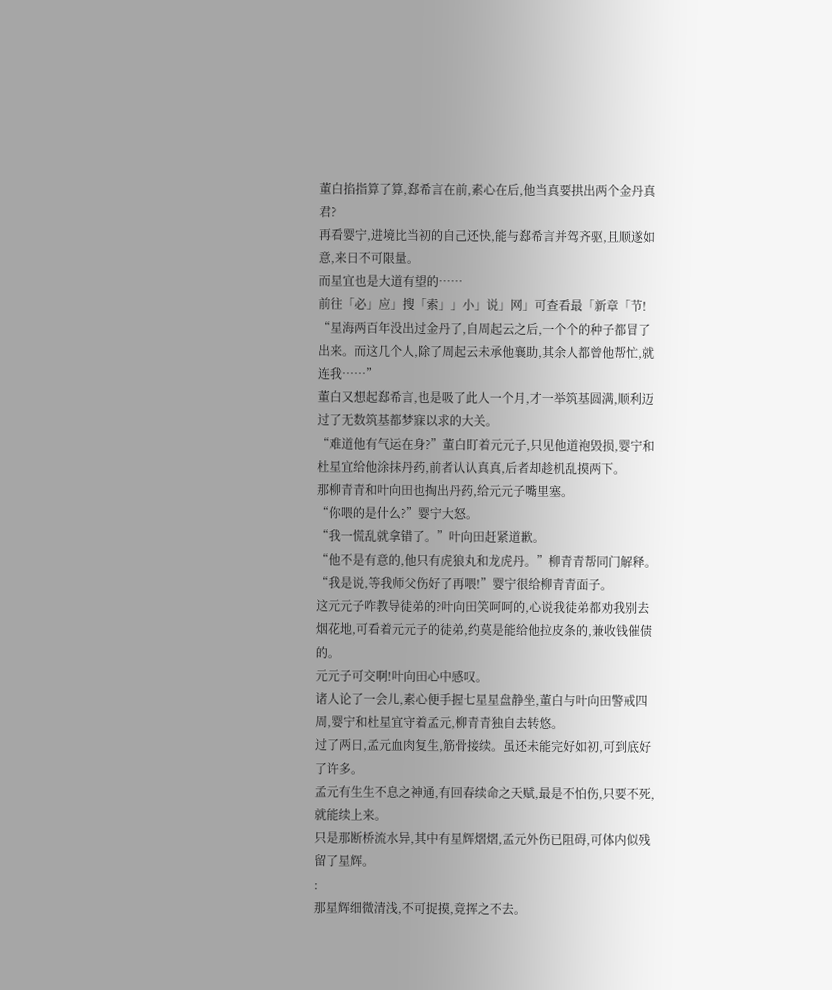董白掐指算了算,郄希言在前,素心在后,他当真要拱出两个金丹真君?
再看婴宁,进境比当初的自己还快,能与郄希言并驾齐驱,且顺遂如意,来日不可限量。
而星宜也是大道有望的……
前往「必」应」搜「索」」小」说」网」可查看最「新章「节!
“星海两百年没出过金丹了,自周起云之后,一个个的种子都冒了出来。而这几个人,除了周起云未承他襄助,其余人都曾他帮忙,就连我……”
董白又想起郄希言,也是吸了此人一个月,才一举筑基圆满,顺利迈过了无数筑基都梦寐以求的大关。
“难道他有气运在身?”董白盯着元元子,只见他道袍毁损,婴宁和杜星宜给他涂抹丹药,前者认认真真,后者却趁机乱摸两下。
那柳青青和叶向田也掏出丹药,给元元子嘴里塞。
“你喂的是什么?”婴宁大怒。
“我一慌乱就拿错了。”叶向田赶紧道歉。
“他不是有意的,他只有虎狼丸和龙虎丹。”柳青青帮同门解释。
“我是说,等我师父伤好了再喂!”婴宁很给柳青青面子。
这元元子咋教导徒弟的?叶向田笑呵呵的,心说我徒弟都劝我别去烟花地,可看着元元子的徒弟,约莫是能给他拉皮条的,兼收钱催债的。
元元子可交啊!叶向田心中感叹。
诸人论了一会儿,素心便手握七星星盘静坐,董白与叶向田警戒四周,婴宁和杜星宜守着孟元,柳青青独自去转悠。
过了两日,孟元血肉复生,筋骨接续。虽还未能完好如初,可到底好了许多。
孟元有生生不息之神通,有回春续命之天赋,最是不怕伤,只要不死,就能续上来。
只是那断桥流水异,其中有星辉熠熠,孟元外伤已阻碍,可体内似残留了星辉。
:
那星辉细微清浅,不可捉摸,竟挥之不去。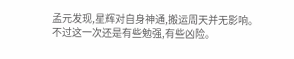孟元发现,星辉对自身神通,搬运周天并无影响。
不过这一次还是有些勉强,有些凶险。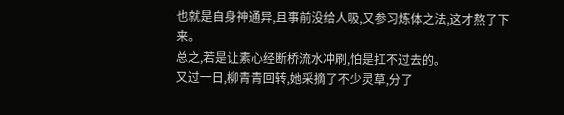也就是自身神通异,且事前没给人吸,又参习炼体之法,这才熬了下来。
总之,若是让素心经断桥流水冲刷,怕是扛不过去的。
又过一日,柳青青回转,她采摘了不少灵草,分了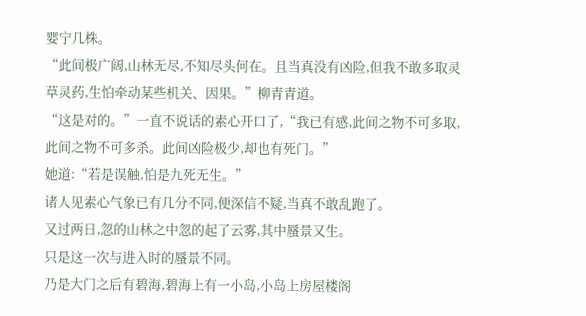婴宁几株。
“此间极广阔,山林无尽,不知尽头何在。且当真没有凶险,但我不敢多取灵草灵药,生怕牵动某些机关、因果。”柳青青道。
“这是对的。”一直不说话的素心开口了,“我已有感,此间之物不可多取,此间之物不可多杀。此间凶险极少,却也有死门。”
她道:“若是误触,怕是九死无生。”
诸人见素心气象已有几分不同,便深信不疑,当真不敢乱跑了。
又过两日,忽的山林之中忽的起了云雾,其中蜃景又生。
只是这一次与进入时的蜃景不同。
乃是大门之后有碧海,碧海上有一小岛,小岛上房屋楼阁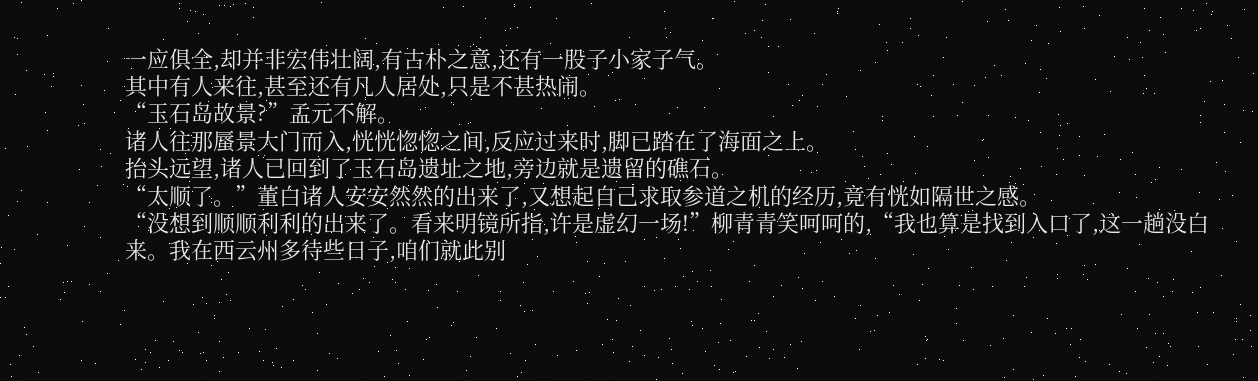一应俱全,却并非宏伟壮阔,有古朴之意,还有一股子小家子气。
其中有人来往,甚至还有凡人居处,只是不甚热闹。
“玉石岛故景?”孟元不解。
诸人往那蜃景大门而入,恍恍惚惚之间,反应过来时,脚已踏在了海面之上。
抬头远望,诸人已回到了玉石岛遗址之地,旁边就是遗留的礁石。
“太顺了。”董白诸人安安然然的出来了,又想起自己求取参道之机的经历,竟有恍如隔世之感。
“没想到顺顺利利的出来了。看来明镜所指,许是虚幻一场!”柳青青笑呵呵的,“我也算是找到入口了,这一趟没白来。我在西云州多待些日子,咱们就此别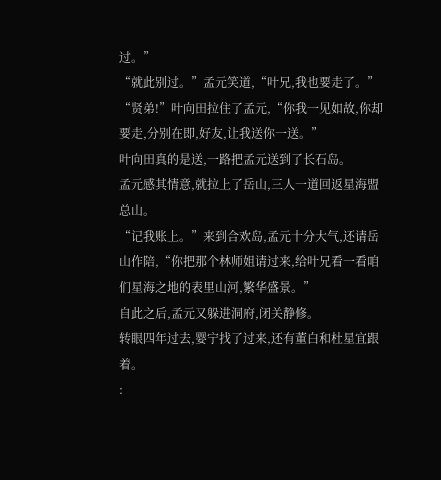过。”
“就此别过。”孟元笑道,“叶兄,我也要走了。”
“贤弟!”叶向田拉住了孟元,“你我一见如故,你却要走,分别在即,好友,让我送你一送。”
叶向田真的是送,一路把孟元送到了长石岛。
孟元感其情意,就拉上了岳山,三人一道回返星海盟总山。
“记我账上。”来到合欢岛,孟元十分大气,还请岳山作陪,“你把那个林师姐请过来,给叶兄看一看咱们星海之地的表里山河,繁华盛景。”
自此之后,孟元又躲进洞府,闭关静修。
转眼四年过去,婴宁找了过来,还有董白和杜星宜跟着。
: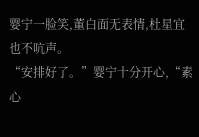婴宁一脸笑,董白面无表情,杜星宜也不吭声。
“安排好了。”婴宁十分开心,“素心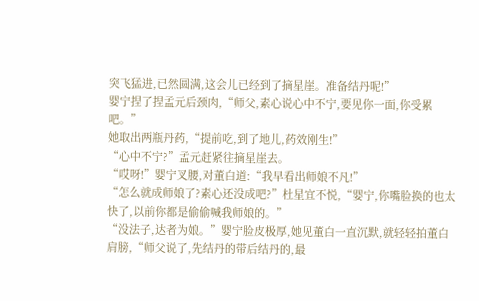突飞猛进,已然圆满,这会儿已经到了摘星崖。准备结丹呢!”
婴宁捏了捏孟元后颈肉,“师父,素心说心中不宁,要见你一面,你受累吧。”
她取出两瓶丹药,“提前吃,到了地儿,药效刚生!”
“心中不宁?”孟元赶紧往摘星崖去。
“哎呀!”婴宁叉腰,对董白道:“我早看出师娘不凡!”
“怎么就成师娘了?素心还没成吧?”杜星宜不悦,“婴宁,你嘴脸换的也太快了,以前你都是偷偷喊我师娘的。”
“没法子,达者为娘。”婴宁脸皮极厚,她见董白一直沉默,就轻轻拍董白肩膀,“师父说了,先结丹的带后结丹的,最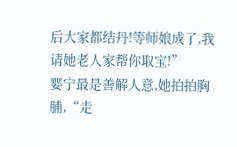后大家都结丹!等师娘成了,我请她老人家帮你取宝!”
婴宁最是善解人意,她拍拍胸脯,“走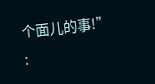个面儿的事!”
: